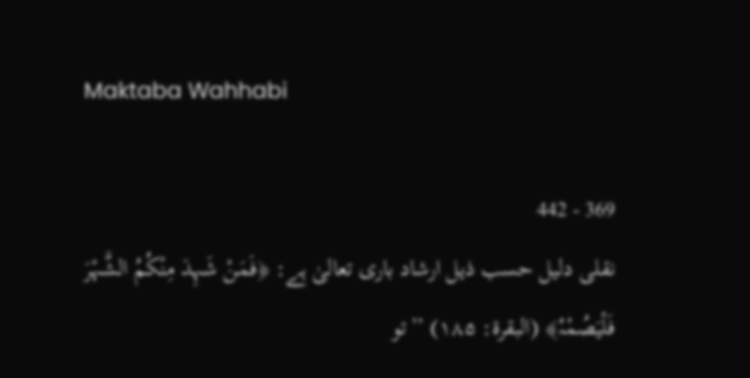Maktaba Wahhabi

369 - 442
نقلی دلیل حسب ذیل ارشاد باری تعالیٰ ہے: ﴿فَمَنْ شَہِدَ مِنْکُمُ الشَّہْرَ فَلْیَصُمْہُ﴾ (البقرۃ: ۱۸۵) ’’تو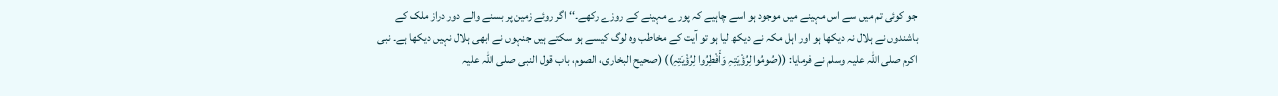جو کوئی تم میں سے اس مہینے میں موجود ہو اسے چاہیے کہ پورے مہینے کے روزے رکھے۔‘‘ اگر روئے زمین پر بسنے والے دور دراز ملک کے باشندوں نے ہلال نہ دیکھا ہو اور اہل مکہ نے دیکھ لیا ہو تو آیت کے مخاطب وہ لوگ کیسے ہو سکتے ہیں جنہوں نے ابھی ہلال نہیں دیکھا ہے۔ نبی اکرم صلی اللہ علیہ وسلم نے فرمایا: ((صُومُوا لِرُؤْیَتِہِ وَأَفْطِرُوا لِرُؤْیَتِہِ)) (صحیح البخاری، الصوم، باب قول النبی صلی اللّٰہ علیہ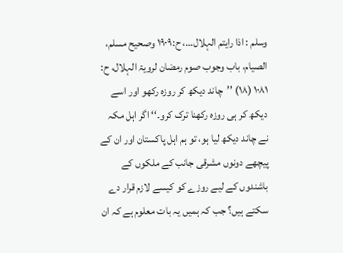وسلم : اذا رایتم الہلال…، ح:۱۹۰۹ وصحیح مسلم، الصیام، باب وجوب صوم رمضان لرویۃ الہلال، ح: ۱۰۸۱ (۱۸) ’’چاند دیکھ کر روزہ رکھو اور اسے دیکھ کر ہی روزہ رکھنا ترک کرو۔‘‘ اگر اہل مکہ نے چاند دیکھ لیا ہو، تو ہم اہل پاکستان اور ان کے پیچھے دونوں مشرقی جانب کے ملکوں کے باشندوں کے لیے روزے کو کیسے لازم قرار دے سکتے ہیں؟ جب کہ ہمیں یہ بات معلوم ہے کہ ان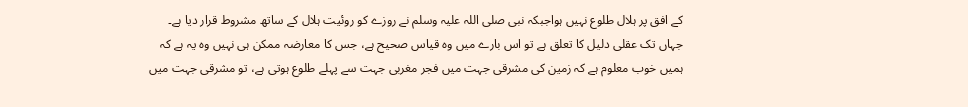کے افق پر ہلال طلوع نہیں ہواجبکہ نبی صلی اللہ علیہ وسلم نے روزے کو روئیت ہلال کے ساتھ مشروط قرار دیا ہے۔ جہاں تک عقلی دلیل کا تعلق ہے تو اس بارے میں وہ قیاس صحیح ہے، جس کا معارضہ ممکن ہی نہیں وہ یہ ہے کہ ہمیں خوب معلوم ہے کہ زمین کی مشرقی جہت میں فجر مغربی جہت سے پہلے طلوع ہوتی ہے، تو مشرقی جہت میں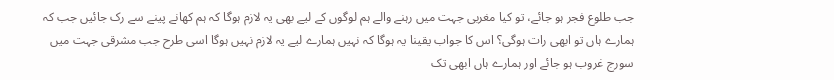جب طلوع فجر ہو جائے، تو کیا مغربی جہت میں رہنے والے ہم لوگوں کے لیے بھی یہ لازم ہوگا کہ ہم کھانے پینے سے رک جائیں جب کہ ہمارے ہاں تو ابھی رات ہوگی؟ اس کا جواب یقینا یہ ہوگا کہ نہیں ہمارے لیے یہ لازم نہیں ہوگا اسی طرح جب مشرقی جہت میں سورج غروب ہو جائے اور ہمارے ہاں ابھی تک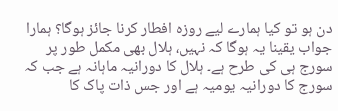دن ہو تو کیا ہمارے لیے روزہ افطار کرنا جائز ہوگا؟ ہمارا جواب یقینا یہ ہوگا کہ نہیں، ہلال بھی مکمل طور پر سورج ہی کی طرح ہے۔ ہلال کا دورانیہ ماہانہ ہے جب کہ سورج کا دورانیہ یومیہ ہے اور جس ذات پاک کا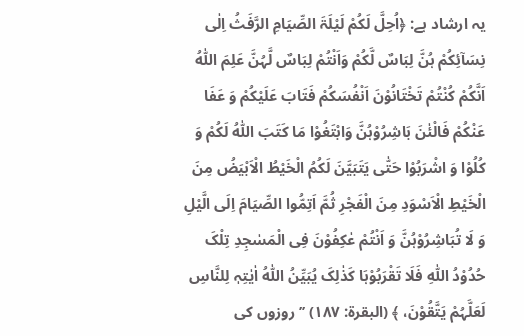یہ ارشاد ہے: ﴿اُحِلَّ لَکُمْ لَیْلَۃَ الصِّیَامِ الرَّفَثُ اِلٰی نِسَآئِکُمْ ہُنَّ لِبَاسٌ لَّکُمْ وَاَنْتُمْ لِبَاسٌ لَّہُنَّ عَلِمَ اللّٰہُ اَنَّکُمْ کُنْتُمْ تَخْتَانُوْنَ اَنْفُسَکُمْ فَتَابَ عَلَیْکُمْ وَ عَفَا عَنْکُمْ فَالْئٰنَ بَاشِرُوْہُنَّ وَابْتَغُوْا مَا کَتَبَ اللّٰہُ لَکُمْ وَ کُلُوْا وَ اشْرَبُوْا حَتّٰی یَتَبَیَّنَ لَکُمُ الْخَیْطُ الْاَبْیَضُ مِنَ الْخَیْطِ الْاَسْوَدِ مِنَ الْفَجْرِ ثُمَّ اَتِمُّوا الصِّیَامَ اِلَی الَّیْلِ وَ لَا تُبَاشِرُوْہُنَّ وَ اَنْتُمْ عٰکِفُوْنَ فِی الْمَسٰجِدِ تِلْکَ حُدُوْدُ اللّٰہِ فَلَا تَقْرَبُوْہَا کَذٰلِکَ یُبَیِّنُ اللّٰہُ اٰیٰتِہٖ لِلنَّاسِ لَعَلَّہُمْ یَتَّقُوْنَ، ﴾ (البقرۃ: ۱۸۷) ’’روزوں کی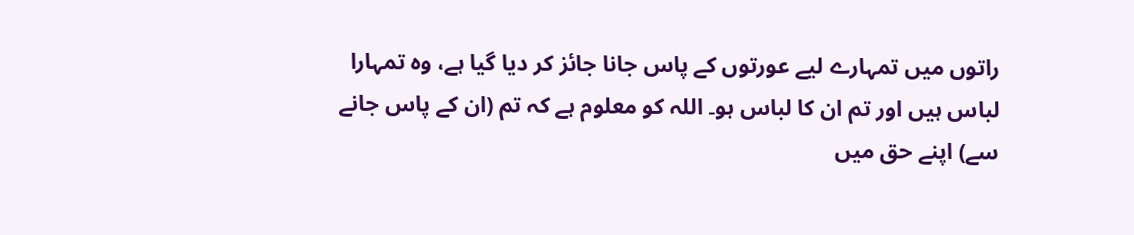راتوں میں تمہارے لیے عورتوں کے پاس جانا جائز کر دیا گیا ہے، وہ تمہارا لباس ہیں اور تم ان کا لباس ہو۔ اللہ کو معلوم ہے کہ تم (ان کے پاس جانے سے) اپنے حق میں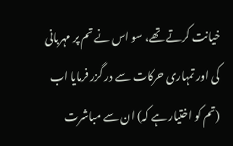خیانت کرتے تھے، سو اس نے تم پر مہربانی کی اور تمہاری حرکات سے در گزر فرمایا اب (تم کو اختیار ہے کہ) ان سے مباشرت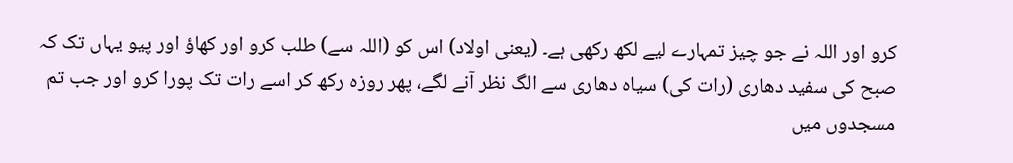کرو اور اللہ نے جو چیز تمہارے لیے لکھ رکھی ہے۔ (یعنی اولاد) اس کو (اللہ سے) طلب کرو اور کھاؤ اور پیو یہاں تک کہ صبح کی سفید دھاری (رات کی) سیاہ دھاری سے الگ نظر آنے لگے، پھر روزہ رکھ کر اسے رات تک پورا کرو اور جب تم مسجدوں میں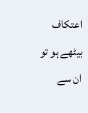اعتکاف بیٹھے ہو تو ان سے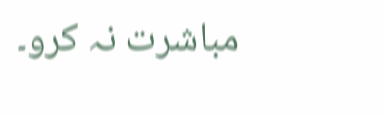مباشرت نہ کرو۔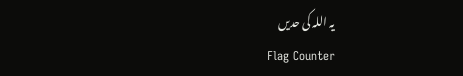یہ اللہ کی حدیں
Flag Counter